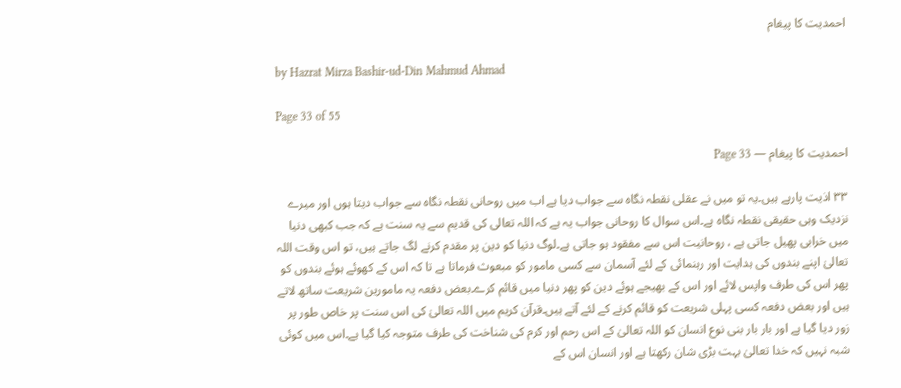احمدیت کا پیغام

by Hazrat Mirza Bashir-ud-Din Mahmud Ahmad

Page 33 of 55

احمدیت کا پیغام — Page 33

۳۳ اذیت پارہے ہیں۔یہ تو میں نے عقلی نقطہ نگاہ سے جواب دیا ہے اب میں روحانی نقطہ نگاہ سے جواب دیتا ہوں اور میرے نزدیک وہی حقیقی نقطہ نگاہ ہے۔اس سوال کا روحانی جواب یہ ہے کہ اللہ تعالی کی قدیم سے یہ سنت ہے کہ جب کبھی دنیا میں خرابی پھیل جاتی ہے ، روحانیت اس سے مفقود ہو جاتی ہے۔لوگ دنیا کو دین پر مقدم کرنے لگ جاتے ہیں، تو اس وقت اللہ تعالیٰ اپنے بندوں کی ہدایت اور رہنمائی کے لئے آسمان سے کسی مامور کو مبعوث فرماتا ہے تا کہ اس کے کھوئے ہوئے بندوں کو پھر اس کی طرف واپس لائے اور اس کے بھیجے ہوئے دین کو پھر دنیا میں قائم کرے۔بعض دفعہ یہ مامورین شریعت ساتھ لاتے ہیں اور بعض دفعہ کسی پہلی شریعت کو قائم کرنے کے لئے آتے ہیں۔قرآن کریم میں اللہ تعالیٰ کی اس سنت پر خاص طور پر زور دیا گیا ہے اور بار بار بنی نوع انسان کو اللہ تعالیٰ کے اس رحم اور کرم کی شناخت کی طرف متوجہ کیا گیا ہے۔اس میں کوئی شبہ نہیں کہ خدا تعالیٰ بہت بڑی شان رکھتا ہے اور انسان اس کے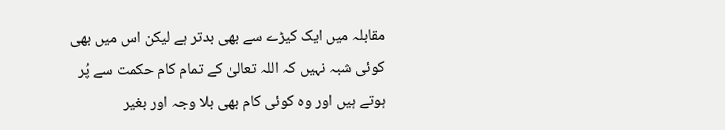مقابلہ میں ایک کیڑے سے بھی بدتر ہے لیکن اس میں بھی کوئی شبہ نہیں کہ اللہ تعالیٰ کے تمام کام حکمت سے پُر ہوتے ہیں اور وہ کوئی کام بھی بلا وجہ اور بغیر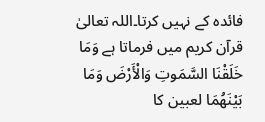فائدہ کے نہیں کرتا۔اللہ تعالیٰ قرآن کریم میں فرماتا ہے وَمَا خَلَقْنَا السَّمَوتِ وَالْأَرْضَ وَمَا بَيْنَهُمَا لعبین کا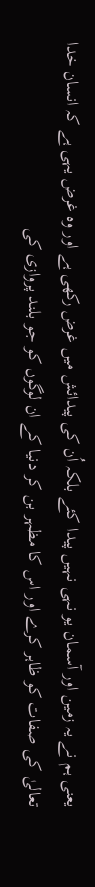یعنی ہم نے یہ زمین اور آسمان یو نہی نہیں پیدا کئے بلکہ اُن کی پیدائش میں غرض رکھی ہے اور وہ غرض یہی ہے کہ انسان خدا تعالیٰ کی صفات کو ظاہر کرے اور اس کا مظہر بن کر دنیا کے ان لوگوں کو جو بلند پروازی کی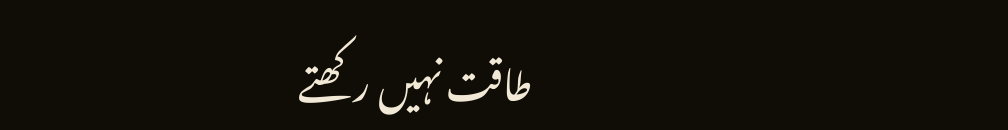طاقت نہیں رکھتے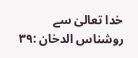خدا تعالیٰ سے روشناس الدخان :٣٩